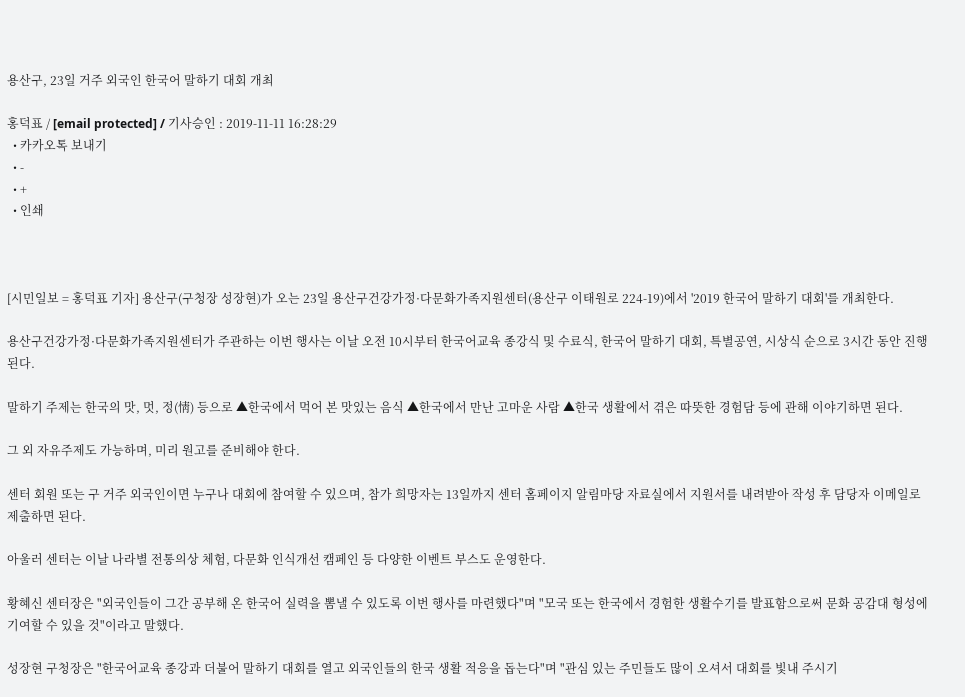용산구, 23일 거주 외국인 한국어 말하기 대회 개최

홍덕표 / [email protected] / 기사승인 : 2019-11-11 16:28:29
  • 카카오톡 보내기
  • -
  • +
  • 인쇄



[시민일보 = 홍덕표 기자] 용산구(구청장 성장현)가 오는 23일 용산구건강가정·다문화가족지원센터(용산구 이태원로 224-19)에서 '2019 한국어 말하기 대회'를 개최한다.

용산구건강가정·다문화가족지원센터가 주관하는 이번 행사는 이날 오전 10시부터 한국어교육 종강식 및 수료식, 한국어 말하기 대회, 특별공연, 시상식 순으로 3시간 동안 진행된다.

말하기 주제는 한국의 맛, 멋, 정(情) 등으로 ▲한국에서 먹어 본 맛있는 음식 ▲한국에서 만난 고마운 사람 ▲한국 생활에서 겪은 따뜻한 경험담 등에 관해 이야기하면 된다.

그 외 자유주제도 가능하며, 미리 원고를 준비해야 한다.

센터 회원 또는 구 거주 외국인이면 누구나 대회에 참여할 수 있으며, 참가 희망자는 13일까지 센터 홈페이지 알림마당 자료실에서 지원서를 내려받아 작성 후 담당자 이메일로 제출하면 된다.

아울러 센터는 이날 나라별 전통의상 체험, 다문화 인식개선 캠페인 등 다양한 이벤트 부스도 운영한다.

황혜신 센터장은 "외국인들이 그간 공부해 온 한국어 실력을 뽐낼 수 있도록 이번 행사를 마련했다"며 "모국 또는 한국에서 경험한 생활수기를 발표함으로써 문화 공감대 형성에 기여할 수 있을 것"이라고 말했다.

성장현 구청장은 "한국어교육 종강과 더불어 말하기 대회를 열고 외국인들의 한국 생활 적응을 돕는다"며 "관심 있는 주민들도 많이 오셔서 대회를 빛내 주시기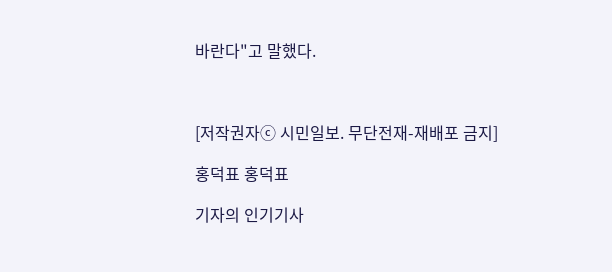바란다"고 말했다.



[저작권자ⓒ 시민일보. 무단전재-재배포 금지]

홍덕표 홍덕표

기자의 인기기사